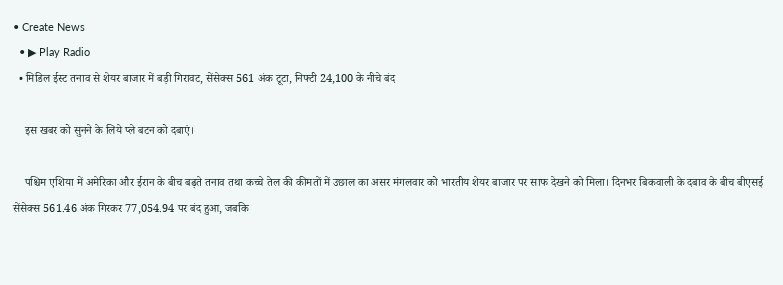• Create News
  • ▶ Play Radio
  • मिडिल ईस्ट तनाव से शेयर बाजार में बड़ी गिरावट, सेंसेक्स 561 अंक टूटा, निफ्टी 24,100 के नीचे बंद

    इस खबर को सुनने के लिये प्ले बटन को दबाएं।

    पश्चिम एशिया में अमेरिका और ईरान के बीच बढ़ते तनाव तथा कच्चे तेल की कीमतों में उछाल का असर मंगलवार को भारतीय शेयर बाजार पर साफ देखने को मिला। दिनभर बिकवाली के दबाव के बीच बीएसई सेंसेक्स 561.46 अंक गिरकर 77,054.94 पर बंद हुआ, जबकि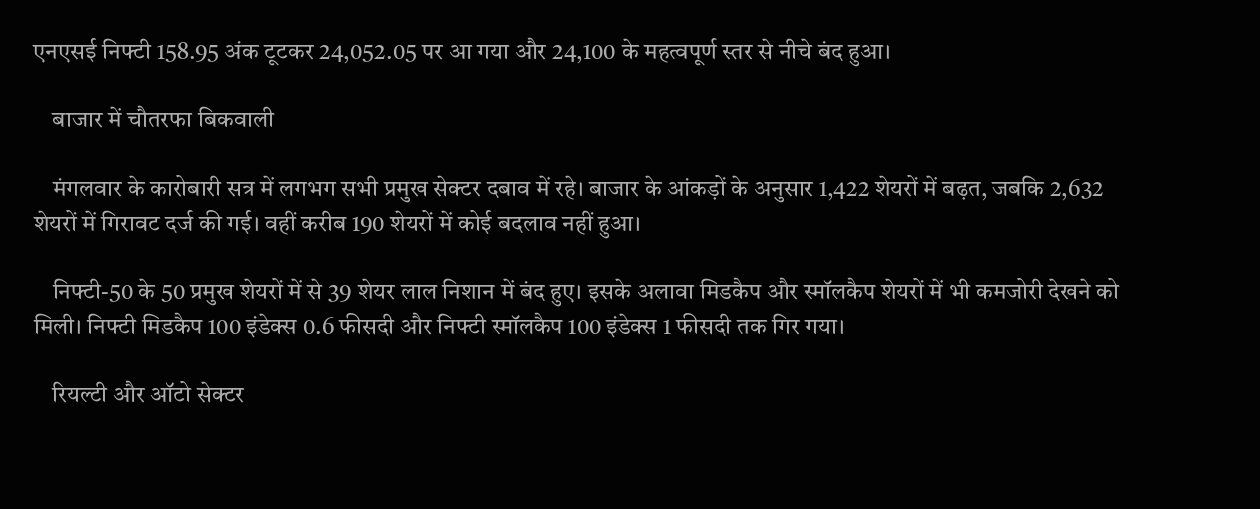एनएसई निफ्टी 158.95 अंक टूटकर 24,052.05 पर आ गया और 24,100 के महत्वपूर्ण स्तर से नीचे बंद हुआ।

    बाजार में चौतरफा बिकवाली

    मंगलवार के कारोबारी सत्र में लगभग सभी प्रमुख सेक्टर दबाव में रहे। बाजार के आंकड़ों के अनुसार 1,422 शेयरों में बढ़त, जबकि 2,632 शेयरों में गिरावट दर्ज की गई। वहीं करीब 190 शेयरों में कोई बदलाव नहीं हुआ।

    निफ्टी-50 के 50 प्रमुख शेयरों में से 39 शेयर लाल निशान में बंद हुए। इसके अलावा मिडकैप और स्मॉलकैप शेयरों में भी कमजोरी देखने को मिली। निफ्टी मिडकैप 100 इंडेक्स 0.6 फीसदी और निफ्टी स्मॉलकैप 100 इंडेक्स 1 फीसदी तक गिर गया।

    रियल्टी और ऑटो सेक्टर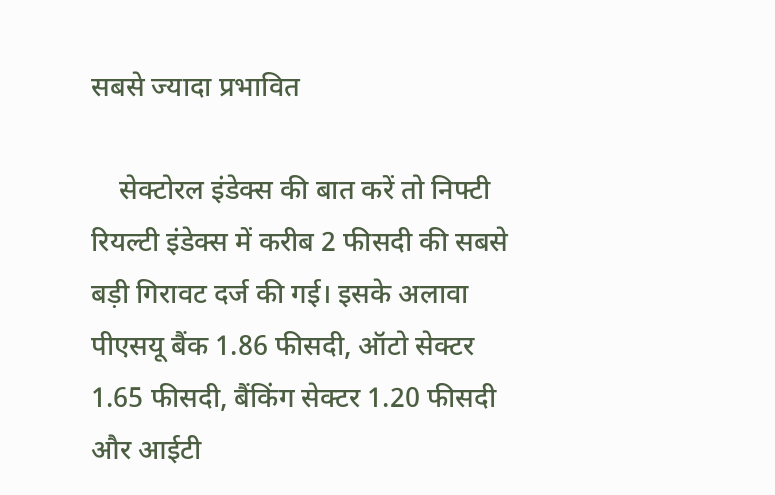सबसे ज्यादा प्रभावित

    सेक्टोरल इंडेक्स की बात करें तो निफ्टी रियल्टी इंडेक्स में करीब 2 फीसदी की सबसे बड़ी गिरावट दर्ज की गई। इसके अलावा पीएसयू बैंक 1.86 फीसदी, ऑटो सेक्टर 1.65 फीसदी, बैंकिंग सेक्टर 1.20 फीसदी और आईटी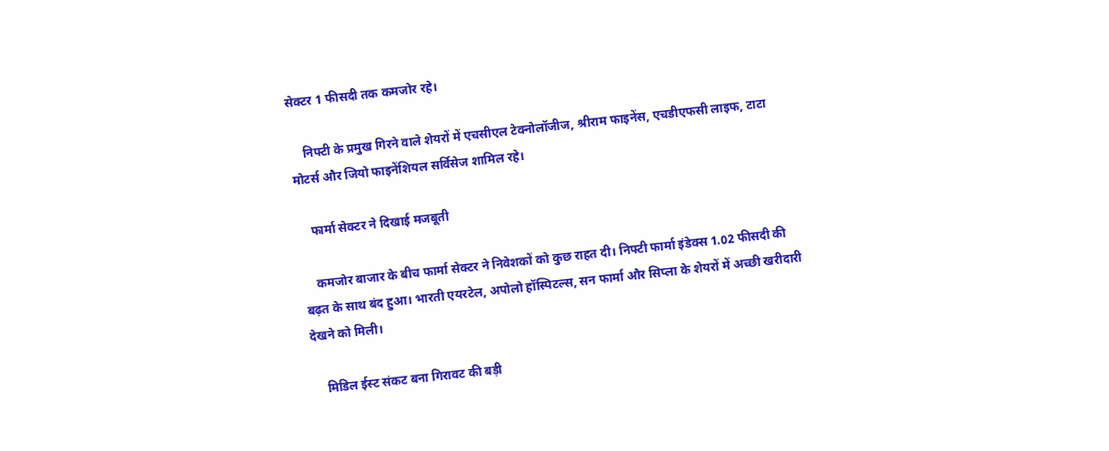सेक्टर 1 फीसदी तक कमजोर रहे।

    निफ्टी के प्रमुख गिरने वाले शेयरों में एचसीएल टेक्नोलॉजीज, श्रीराम फाइनेंस, एचडीएफसी लाइफ, टाटा मोटर्स और जियो फाइनेंशियल सर्विसेज शामिल रहे।

    फार्मा सेक्टर ने दिखाई मजबूती

    कमजोर बाजार के बीच फार्मा सेक्टर ने निवेशकों को कुछ राहत दी। निफ्टी फार्मा इंडेक्स 1.02 फीसदी की बढ़त के साथ बंद हुआ। भारती एयरटेल, अपोलो हॉस्पिटल्स, सन फार्मा और सिप्ला के शेयरों में अच्छी खरीदारी देखने को मिली।

    मिडिल ईस्ट संकट बना गिरावट की बड़ी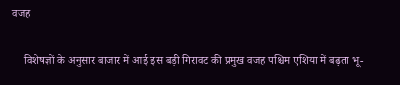वजह

    विशेषज्ञों के अनुसार बाजार में आई इस बड़ी गिरावट की प्रमुख वजह पश्चिम एशिया में बढ़ता भू-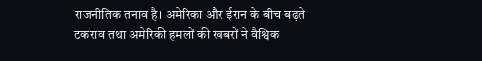राजनीतिक तनाव है। अमेरिका और ईरान के बीच बढ़ते टकराव तथा अमेरिकी हमलों की खबरों ने वैश्विक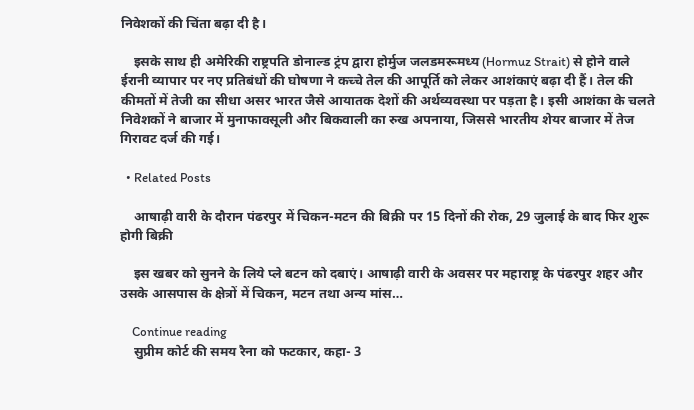निवेशकों की चिंता बढ़ा दी है।

    इसके साथ ही अमेरिकी राष्ट्रपति डोनाल्ड ट्रंप द्वारा होर्मुज जलडमरूमध्य (Hormuz Strait) से होने वाले ईरानी व्यापार पर नए प्रतिबंधों की घोषणा ने कच्चे तेल की आपूर्ति को लेकर आशंकाएं बढ़ा दी हैं। तेल की कीमतों में तेजी का सीधा असर भारत जैसे आयातक देशों की अर्थव्यवस्था पर पड़ता है। इसी आशंका के चलते निवेशकों ने बाजार में मुनाफावसूली और बिकवाली का रुख अपनाया, जिससे भारतीय शेयर बाजार में तेज गिरावट दर्ज की गई।

  • Related Posts

    आषाढ़ी वारी के दौरान पंढरपुर में चिकन-मटन की बिक्री पर 15 दिनों की रोक, 29 जुलाई के बाद फिर शुरू होगी बिक्री

    इस खबर को सुनने के लिये प्ले बटन को दबाएं। आषाढ़ी वारी के अवसर पर महाराष्ट्र के पंढरपुर शहर और उसके आसपास के क्षेत्रों में चिकन, मटन तथा अन्य मांस…

    Continue reading
    सुप्रीम कोर्ट की समय रैना को फटकार, कहा- 3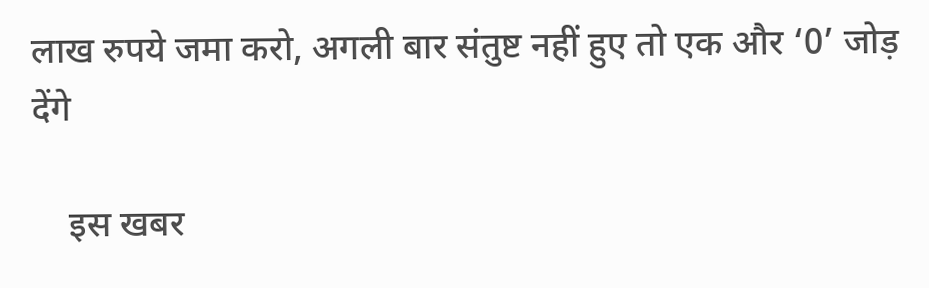लाख रुपये जमा करो, अगली बार संतुष्ट नहीं हुए तो एक और ‘0’ जोड़ देंगे

    इस खबर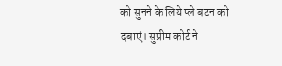को सुनने के लिये प्ले बटन को दबाएं। सुप्रीम कोर्ट ने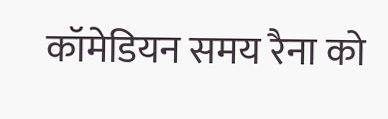कॉमेडियन समय रैना को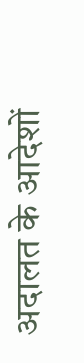अदालत के आदेशों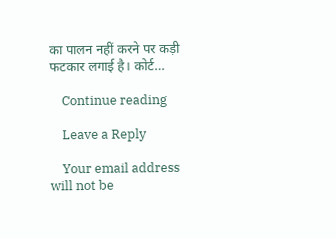का पालन नहीं करने पर कड़ी फटकार लगाई है। कोर्ट…

    Continue reading

    Leave a Reply

    Your email address will not be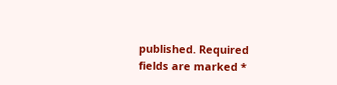published. Required fields are marked *